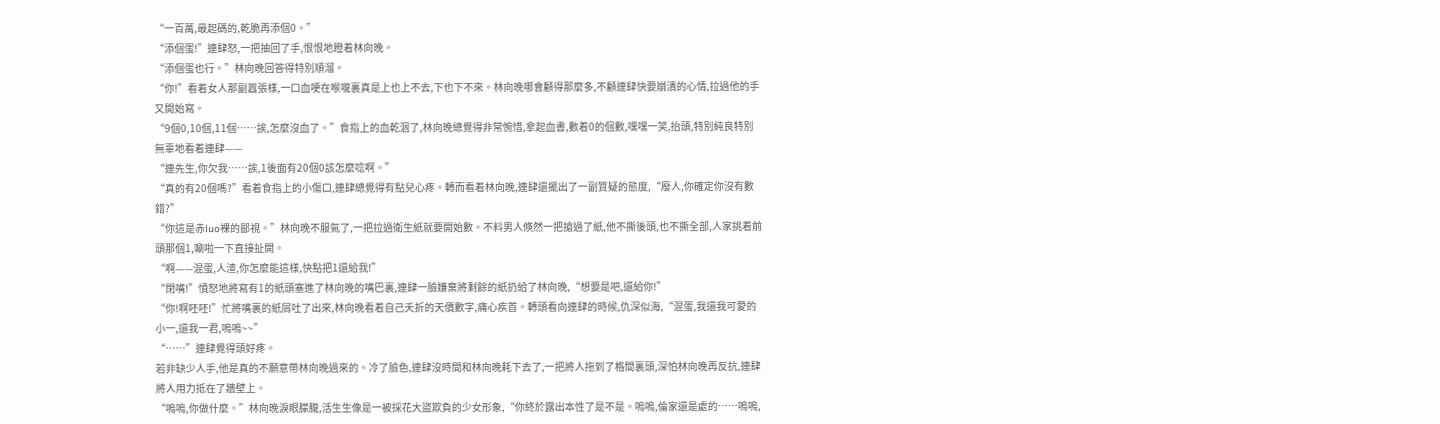“一百萬,最起碼的,乾脆再添個0。”
“添個蛋!”連肆怒,一把抽回了手,恨恨地瞪着林向晚。
“添個蛋也行。”林向晚回答得特別順溜。
“你!”看着女人那副囂張樣,一口血哽在喉嚨裏真是上也上不去,下也下不來。林向晚哪會顧得那麼多,不顧連肆快要崩潰的心情,拉過他的手又開始寫。
“9個0,10個,11個……誒,怎麼沒血了。”食指上的血乾涸了,林向晚總覺得非常惋惜,拿起血書,數着0的個數,嘿嘿一笑,抬頭,特別純良特別無辜地看着連肆——
“連先生,你欠我……誒,1後面有20個0該怎麼唸啊。”
“真的有20個嗎?”看着食指上的小傷口,連肆總覺得有點兒心疼。轉而看着林向晚,連肆還擺出了一副質疑的態度,“廢人,你確定你沒有數錯?”
“你這是赤luo裸的鄙視。”林向晚不服氣了,一把拉過衛生紙就要開始數。不料男人倏然一把搶過了紙,他不撕後頭,也不撕全部,人家挑着前頭那個1,唰啦一下直接扯開。
“啊——混蛋,人渣,你怎麼能這樣,快點把1還給我!”
“閉嘴!”憤怒地將寫有1的紙頭塞進了林向晚的嘴巴裏,連肆一臉嫌棄將剩餘的紙扔給了林向晚,“想要是吧,還給你!”
“你!啊呸呸!”忙將嘴裏的紙屑吐了出來,林向晚看着自己夭折的天價數字,痛心疾首。轉頭看向連肆的時候,仇深似海,“混蛋,我還我可愛的小一,還我一君,嗚嗚~~”
“……”連肆覺得頭好疼。
若非缺少人手,他是真的不願意帶林向晚過來的。冷了臉色,連肆沒時間和林向晚耗下去了,一把將人拖到了格間裏頭,深怕林向晚再反抗,連肆將人用力抵在了牆壁上。
“嗚嗚,你做什麼。”林向晚淚眼朦朧,活生生像是一被採花大盜欺負的少女形象,“你終於露出本性了是不是。嗚嗚,倫家還是處的……嗚嗚,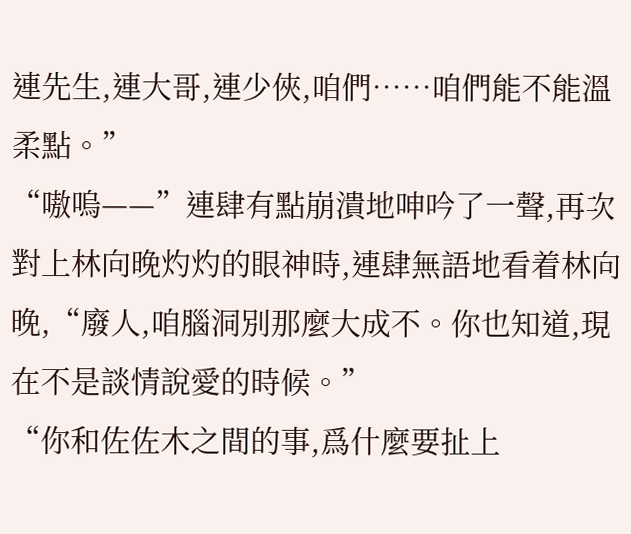連先生,連大哥,連少俠,咱們……咱們能不能溫柔點。”
“嗷嗚——”連肆有點崩潰地呻吟了一聲,再次對上林向晚灼灼的眼神時,連肆無語地看着林向晚,“廢人,咱腦洞別那麼大成不。你也知道,現在不是談情說愛的時候。”
“你和佐佐木之間的事,爲什麼要扯上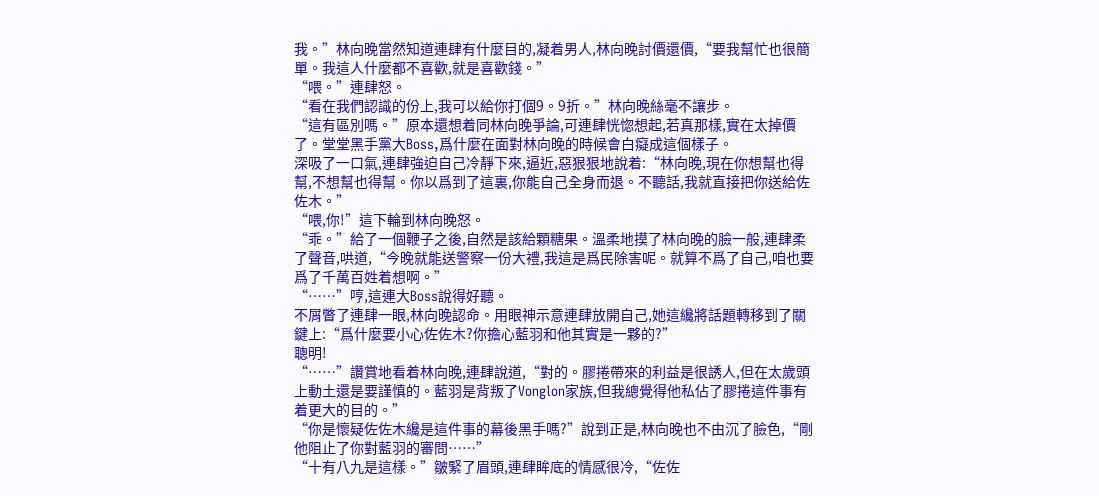我。”林向晚當然知道連肆有什麼目的,凝着男人,林向晚討價還價,“要我幫忙也很簡單。我這人什麼都不喜歡,就是喜歡錢。”
“喂。”連肆怒。
“看在我們認識的份上,我可以給你打個9。9折。”林向晚絲毫不讓步。
“這有區別嗎。”原本還想着同林向晚爭論,可連肆恍惚想起,若真那樣,實在太掉價了。堂堂黑手黨大Boss,爲什麼在面對林向晚的時候會白癡成這個樣子。
深吸了一口氣,連肆強迫自己冷靜下來,逼近,惡狠狠地說着:“林向晚,現在你想幫也得幫,不想幫也得幫。你以爲到了這裏,你能自己全身而退。不聽話,我就直接把你送給佐佐木。”
“喂,你!”這下輪到林向晚怒。
“乖。”給了一個鞭子之後,自然是該給顆糖果。溫柔地摸了林向晚的臉一般,連肆柔了聲音,哄道,“今晚就能送警察一份大禮,我這是爲民除害呢。就算不爲了自己,咱也要爲了千萬百姓着想啊。”
“……”哼,這連大Boss說得好聽。
不屑瞥了連肆一眼,林向晚認命。用眼神示意連肆放開自己,她這纔將話題轉移到了關鍵上:“爲什麼要小心佐佐木?你擔心藍羽和他其實是一夥的?”
聰明!
“……”讚賞地看着林向晚,連肆說道,“對的。膠捲帶來的利益是很誘人,但在太歲頭上動土還是要謹慎的。藍羽是背叛了Vonglon家族,但我總覺得他私佔了膠捲這件事有着更大的目的。”
“你是懷疑佐佐木纔是這件事的幕後黑手嗎?”說到正是,林向晚也不由沉了臉色,“剛他阻止了你對藍羽的審問……”
“十有八九是這樣。”皺緊了眉頭,連肆眸底的情感很冷,“佐佐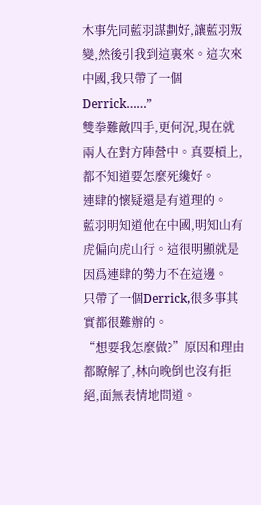木事先同藍羽謀劃好,讓藍羽叛變,然後引我到這裏來。這次來中國,我只帶了一個Derrick……”
雙拳難敵四手,更何況,現在就兩人在對方陣營中。真要槓上,都不知道要怎麼死纔好。
連肆的懷疑還是有道理的。
藍羽明知道他在中國,明知山有虎偏向虎山行。這很明顯就是因爲連肆的勢力不在這邊。
只帶了一個Derrick,很多事其實都很難辦的。
“想要我怎麼做?”原因和理由都瞭解了,林向晚倒也沒有拒絕,面無表情地問道。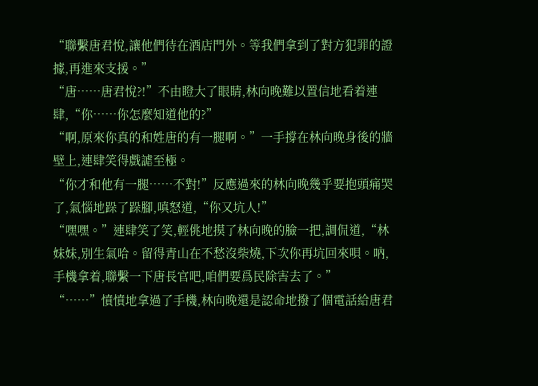“聯繫唐君悅,讓他們待在酒店門外。等我們拿到了對方犯罪的證據,再進來支援。”
“唐……唐君悅?!”不由瞪大了眼睛,林向晚難以置信地看着連肆,“你……你怎麼知道他的?”
“啊,原來你真的和姓唐的有一腿啊。”一手撐在林向晚身後的牆壁上,連肆笑得戲謔至極。
“你才和他有一腿……不對!”反應過來的林向晚幾乎要抱頭痛哭了,氣惱地跺了跺腳,嗔怒道,“你又坑人!”
“嘿嘿。”連肆笑了笑,輕佻地摸了林向晚的臉一把,調侃道,“林妹妹,別生氣哈。留得青山在不愁沒柴燒,下次你再坑回來唄。吶,手機拿着,聯繫一下唐長官吧,咱們要爲民除害去了。”
“……”憤憤地拿過了手機,林向晚還是認命地撥了個電話給唐君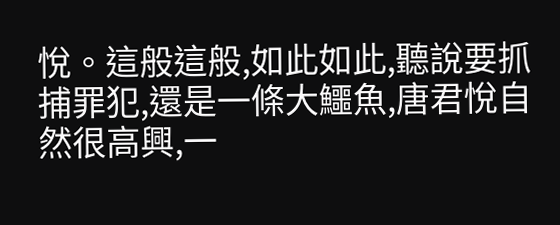悅。這般這般,如此如此,聽說要抓捕罪犯,還是一條大鱷魚,唐君悅自然很高興,一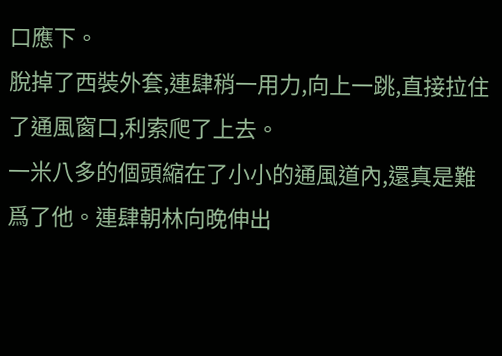口應下。
脫掉了西裝外套,連肆稍一用力,向上一跳,直接拉住了通風窗口,利索爬了上去。
一米八多的個頭縮在了小小的通風道內,還真是難爲了他。連肆朝林向晚伸出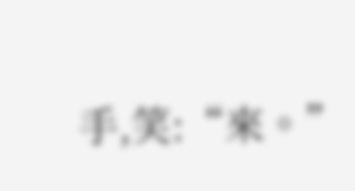手,笑:“來。”